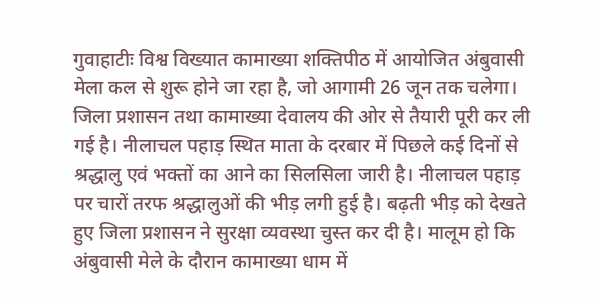गुवाहाटीः विश्व विख्यात कामाख्या शक्तिपीठ में आयोजित अंबुवासी मेला कल से शुरू होने जा रहा है, जो आगामी 26 जून तक चलेगा। जिला प्रशासन तथा कामाख्या देवालय की ओर से तैयारी पूरी कर ली गई है। नीलाचल पहाड़ स्थित माता के दरबार में पिछले कई दिनों से श्रद्धालु एवं भक्तों का आने का सिलसिला जारी है। नीलाचल पहाड़ पर चारों तरफ श्रद्धालुओं की भीड़ लगी हुई है। बढ़ती भीड़ को देखते हुए जिला प्रशासन ने सुरक्षा व्यवस्था चुस्त कर दी है। मालूम हो कि अंबुवासी मेले के दौरान कामाख्या धाम में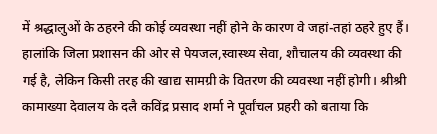में श्रद्धालुओं के ठहरने की कोई व्यवस्था नहीं होने के कारण वे जहां-तहां ठहरे हुए हैं। हालांकि जिला प्रशासन की ओर से पेयजल,स्वास्थ्य सेवा, शौचालय की व्यवस्था की गई है, लेकिन किसी तरह की खाद्य सामग्री के वितरण की व्यवस्था नहीं होगी। श्रीश्री कामाख्या देवालय के दलै कविंद्र प्रसाद शर्मा ने पूर्वांचल प्रहरी को बताया कि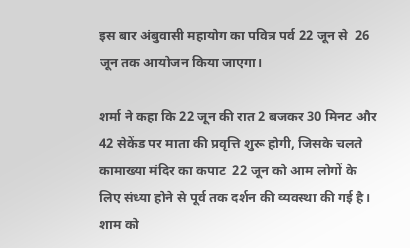इस बार अंबुवासी महायोग का पवित्र पर्व 22 जून से  26 जून तक आयोजन किया जाएगा।

शर्मा ने कहा कि 22 जून की रात 2 बजकर 30 मिनट और 42 सेकेंड पर माता की प्रवृत्ति शुरू होगी, जिसके चलते  कामाख्या मंदिर का कपाट  22 जून को आम लोगों के लिए संध्या होने से पूर्व तक दर्शन की व्यवस्था की गई है।  शाम को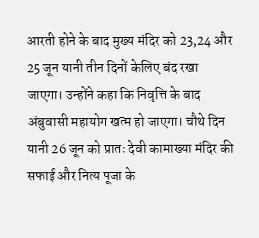आरती होने के बाद मुख्य मंदिर को 23,24 और  25 जून यानी तीन दिनों केलिए बंद रखा जाएगा। उन्होंने कहा कि निवृत्ति के बाद अंबुवासी महायोग खत्म हो जाएगा। चौथे दिन यानी 26 जून को प्रातः देवी कामाख्या मंदिर की सफाई और नित्य पूजा के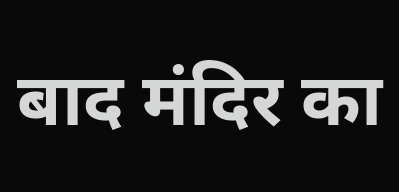बाद मंदिर का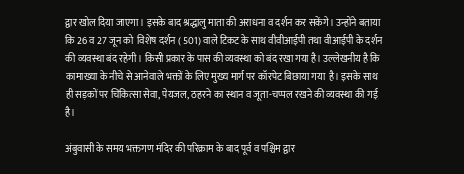द्वार खोल दिया जाएगा। इसके बाद श्रद्धालु माता की अराधना व दर्शन कर सकेंगे। उन्होंने बताया कि 26 व 27 जून को  विशेष दर्शन ( 501) वाले टिकट के साथ वीवीआईपी तथा वीआईपी के दर्शन की व्यवस्था बंद रहेगी। किसी प्रकार के पास की व्यवस्था को बंद रखा गया है। उल्लेखनीय है कि कामाख्या के नीचे से आनेवाले भक्तों के लिए मुख्य मार्ग पर कॉरपेट बिछाया गया  है। इसके साथ ही सड़कों पर चिकित्सा सेवा, पेयजल, ठहरने का स्थान व जूता-चप्पल रखने की व्यवस्था की गई है।

अंबुवासी के समय भक्तगण मंदिर की परिक्राम के बाद पूर्व व पश्चिम द्वार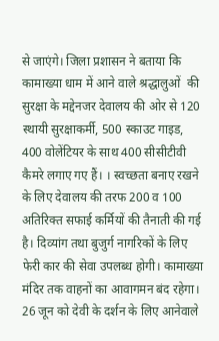से जाएंगे। जिला प्रशासन ने बताया कि कामाख्या धाम में आने वाले श्रद्धालुओं  की सुरक्षा के मद्देनजर देवालय की ओर से 120 स्थायी सुरक्षाकर्मी, 500 स्काउट गाइड, 400 वोलेंटियर के साथ 400 सीसीटीवी कैमरे लगाए गए हैं। । स्वच्छता बनाए रखने के लिए देवालय की तरफ 200 व 100 अतिरिक्त सफाई कर्मियों की तैनाती की गई है। दिव्यांग तथा बुजुर्ग नागरिकों के लिए फेरी कार की सेवा उपलब्ध होगी। कामाख्या मंदिर तक वाहनों का आवागमन बंद रहेगा।  26 जून को देवी के दर्शन के लिए आनेवाले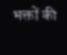भक्तों की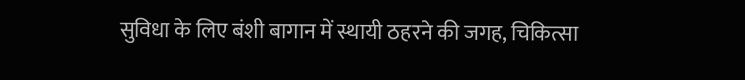सुविधा के लिए बंशी बागान में स्थायी ठहरने की जगह, चिकित्सा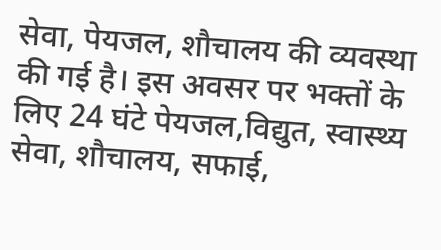सेवा, पेयजल, शौचालय की व्यवस्था की गई है। इस अवसर पर भक्तों के लिए 24 घंटे पेयजल,विद्युत, स्वास्थ्य सेवा, शौचालय, सफाई,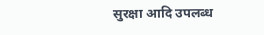सुरक्षा आदि उपलब्ध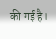की गई है।